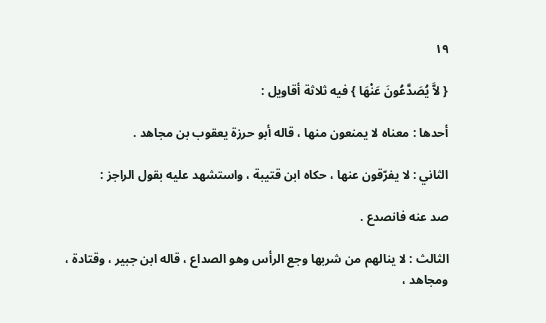١٩

{ لاَّ يُصَدَّعُونَ عَنْهَا } فيه ثلاثة أقاويل :

أحدها : معناه لا يمنعون منها ، قاله أبو حرزة يعقوب بن مجاهد .

الثاني : لا يفرّقون عنها ، حكاه ابن قتيبة ، واستشهد عليه بقول الراجز :

صد عنه فانصدع .

الثالث : لا ينالهم من شربها وجع الرأس وهو الصداع ، قاله ابن جبير ، وقتادة ، ومجاهد ،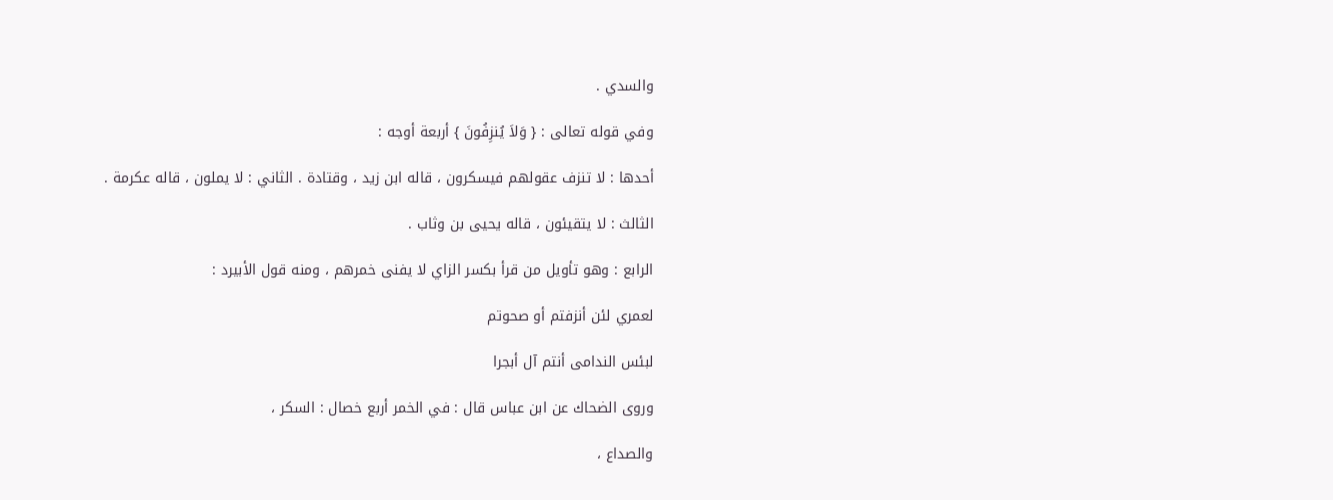والسدي .

وفي قوله تعالى : { وَلاَ يُنزِفُونَ } أربعة أوجه :

أحدها : لا تنزف عقولهم فيسكرون ، قاله ابن زيد ، وقتادة . الثاني : لا يملون ، قاله عكرمة .

الثالث : لا يتقيئون ، قاله يحيى بن وثاب .

الرابع : وهو تأويل من قرأ بكسر الزاي لا يفنى خمرهم ، ومنه قول الأبيرد :

لعمري لئن أنزفتم أو صحوتم

لبئس الندامى أنتم آل أبجرا

وروى الضحاك عن ابن عباس قال : في الخمر أربع خصال : السكر ،

والصداع ،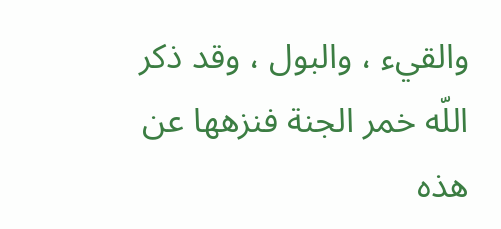والقيء ، والبول ، وقد ذكر اللّه خمر الجنة فنزهها عن هذه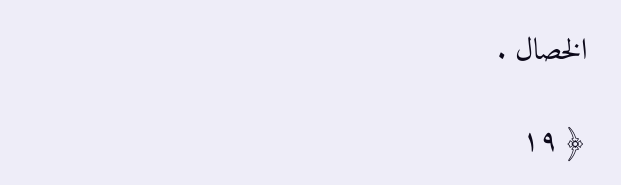الخصال .

﴿ ١٩